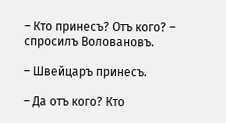– Кто принесъ? Отъ кого? – спросилъ Воловановъ.

– Швейцаръ принесъ.

– Да отъ кого? Кто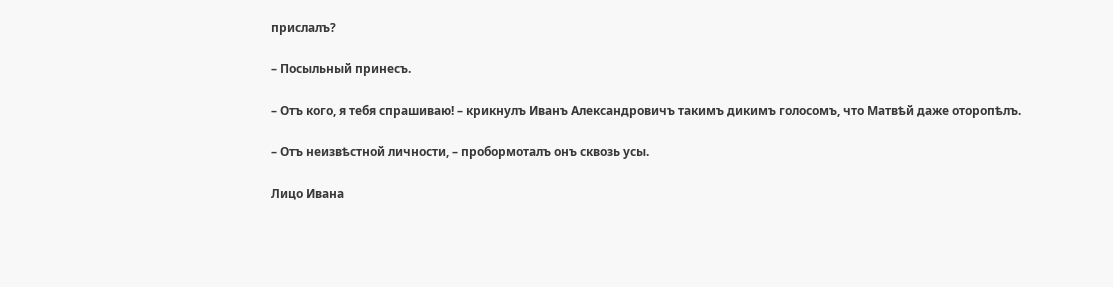прислалъ?

– Посыльный принесъ.

– Отъ кого, я тебя спрашиваю! – крикнулъ Иванъ Александровичъ такимъ дикимъ голосомъ, что Матвѣй даже оторопѣлъ.

– Отъ неизвѣстной личности, – пробормоталъ онъ сквозь усы.

Лицо Ивана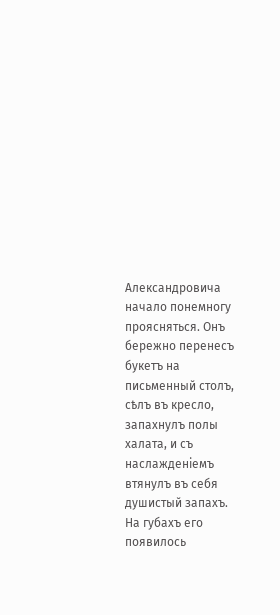Александровича начало понемногу проясняться. Онъ бережно перенесъ букетъ на письменный столъ, сѣлъ въ кресло, запахнулъ полы халата, и съ наслажденіемъ втянулъ въ себя душистый запахъ. На губахъ его появилось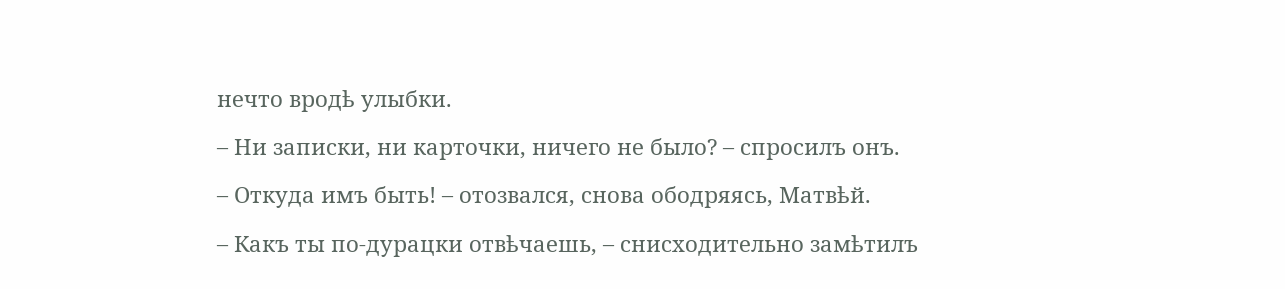нечто вродѣ улыбки.

– Ни записки, ни карточки, ничего не было? – спросилъ онъ.

– Откуда имъ быть! – отозвался, снова ободряясь, Матвѣй.

– Какъ ты по-дурацки отвѣчаешь, – снисходительно замѣтилъ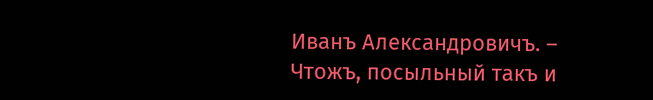Иванъ Александровичъ. – Чтожъ, посыльный такъ и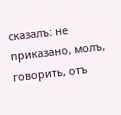сказалъ: не приказано, молъ, говорить, отъ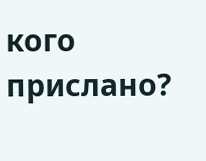кого прислано?